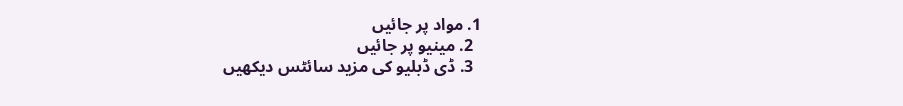1. مواد پر جائیں
  2. مینیو پر جائیں
  3. ڈی ڈبلیو کی مزید سائٹس دیکھیں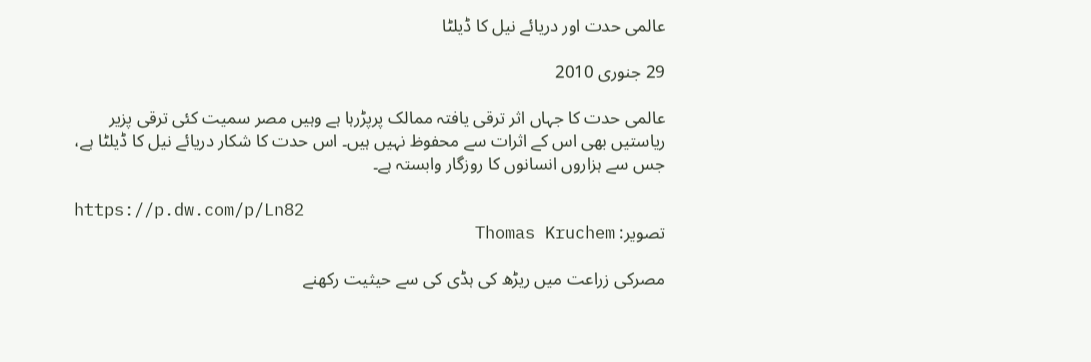عالمی حدت اور دریائے نیل کا ڈیلٹا

29 جنوری 2010

عالمی حدت کا جہاں اثر ترقی یافتہ ممالک پرپڑرہا ہے وہیں مصر سمیت کئی ترقی پزیر ریاستیں بھی اس کے اثرات سے محفوظ نہیں ہیں۔ اس حدت کا شکار دریائے نیل کا ڈیلٹا ہے، جس سے ہزاروں انسانوں کا روزگار وابستہ ہے۔

https://p.dw.com/p/Ln82
تصویر: Thomas Kruchem

مصرکی زراعت میں ریڑھ کی ہڈی کی سے حیثیت رکھنے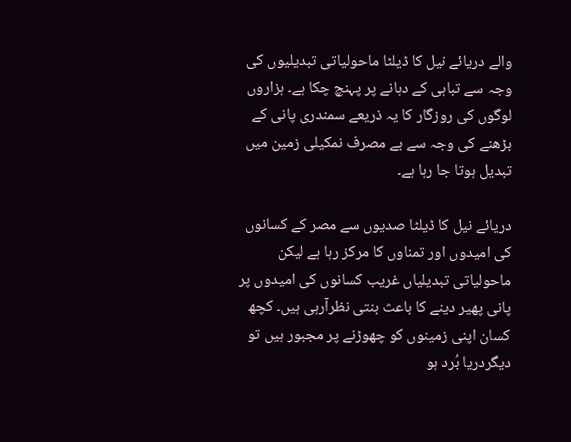والے دریائے نیل کا ڈیلٹا ماحولیاتی تبدیلیوں کی وجہ سے تباہی کے دہانے پر پہنچ چکا ہے۔ ہزاروں لوگوں کی روزگار کا یہ ذریعے سمندری پانی کے بڑھنے کی وجہ سے بے مصرف نمکیلی زمین میں تبدیل ہوتا جا رہا ہے۔

دریائے نیل کا ڈیلٹا صدیوں سے مصر کے کسانوں کی امیدوں اور تمناوں کا مرکز رہا ہے لیکن ماحولیاتی تبدیلیاں غریب کسانوں کی امیدوں پر پانی پھیر دینے کا باعث بنتی نظرآرہی ہیں۔ کچھ کسان اپنی زمینوں کو چھوڑنے پر مجبور ہیں تو دیگردریا بُرد ہو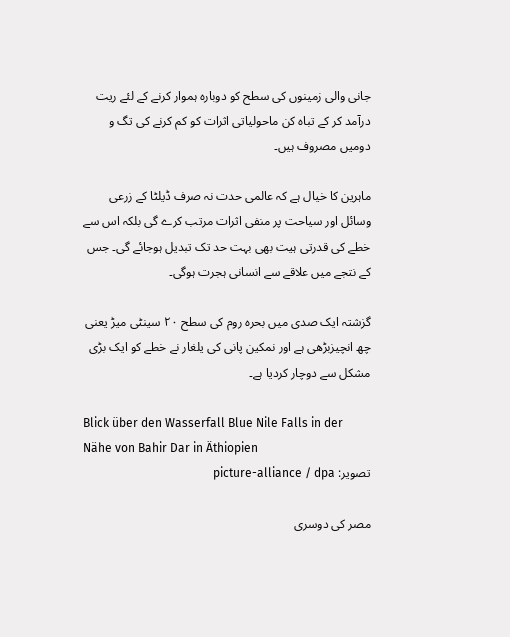جانی والی زمینوں کی سطح کو دوبارہ ہموار کرنے کے لئے ریت درآمد کر کے تباہ کن ماحولیاتی اثرات کو کم کرنے کی تگ و دومیں مصروف ہیں۔

ماہرین کا خیال ہے کہ عالمی حدت نہ صرف ڈیلٹا کے زرعی وسائل اور سیاحت پر منفی اثرات مرتب کرے گی بلکہ اس سے خطے کی قدرتی ہیت بھی بہت حد تک تبدیل ہوجائے گی۔ جس کے نتجے میں علاقے سے انسانی ہجرت ہوگی۔

گزشتہ ایک صدی میں بحرہ روم کی سطح ۲۰ سینٹی میڑ یعنی چھ انچیزبڑھی ہے اور نمکین پانی کی یلغار نے خطے کو ایک بڑی مشکل سے دوچار کردیا ہے۔

Blick über den Wasserfall Blue Nile Falls in der Nähe von Bahir Dar in Äthiopien
تصویر: picture-alliance / dpa

مصر کی دوسری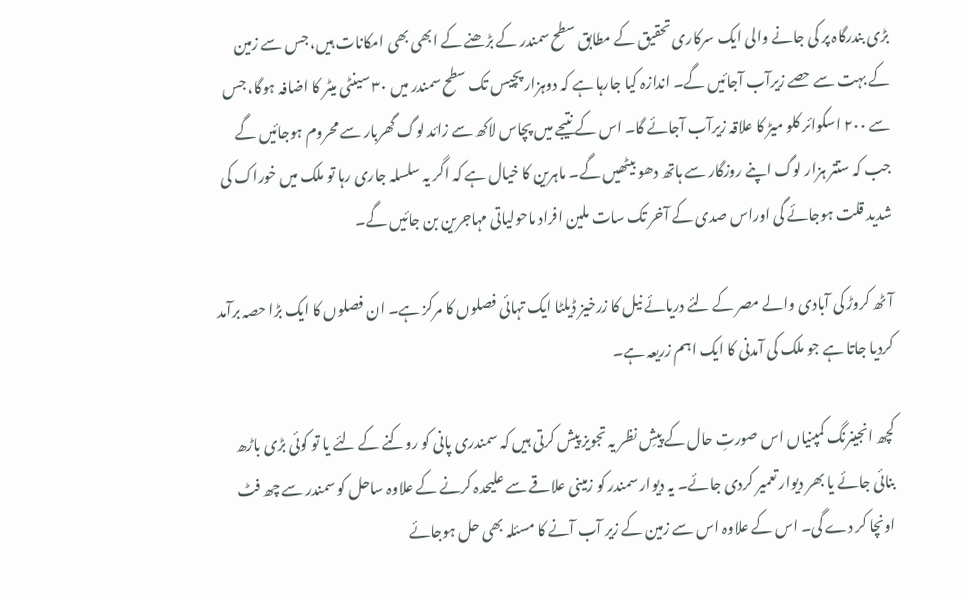بڑی بندرگاہ پر کی جانے والی ایک سرکاری تحقیق کے مطابق سطح سمندر کے بڑھنے کے ابھی بھی امکانات ہیں، جس سے زمین کے بہت سے حصے زیرآب آجائیں گے۔ اندازہ کیا جارہا ہے کہ دوہزار پچیس تک سطح سمندر میں ۳۰ سینٹی میٹر کا اضافہ ہوگا، جس سے ۲۰۰ اسکوائر کلو میڑ کا علاقہ زیرآب آجائے گا۔ اس کے نتیجے میں پچاس لاکھ سے زائد لوگ گھربار سے محروم ہوجائیں گے جب کہ ستتر ہزار لوگ اپنے روزگار سے ہاتھ دھو بیٹھیں گے۔ ماہرین کا خیال ہے کہ اگر یہ سلسلہ جاری رہا تو ملک میں خوراک کی شدید قلت ہوجائے گی اوراس صدی کے آخر تک سات ملین افراد ماحولیاتی مہاجرین بن جائیں گے۔

آٹھ کروڑ کی آبادی والے مصر کے لئے دریائے نیل کا زرخیز ڈیلٹا ایک تہائی فصلوں کا مرکز ہے۔ ان فصلوں کا ایک بڑا حصہ برآمد کردیا جاتا ہے جو ملک کی آمدنی کا ایک اہم زریعہ ہے۔

کچھ انجینرنگ کمپنیاں اس صورتِ حال کے پیشِ نظر یہ تجویز پیش کرتی ہیں کہ سمندری پانی کو روکنے کے لئے یا تو کوئی بڑی باڑھ بنائی جائے یا بھر دیوار تعمیر کردی جائے۔ یہ دیوار سمندر کو زمینی علاقے سے علیحدہ کرنے کے علاوہ ساحل کو سمندر سے چھ فٹ اونچا کر دے گی۔ اس کے علاوہ اس سے زمین کے زیر آب آنے کا مسئلہ بھی حل ہوجائے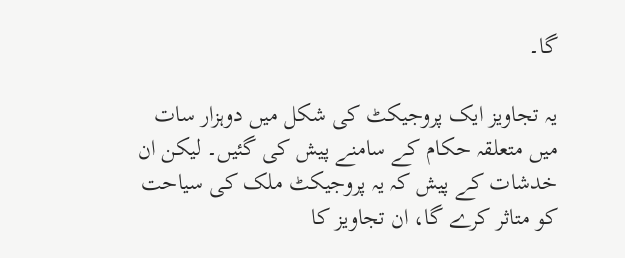گا۔

یہ تجاویز ایک پروجیکٹ کی شکل میں دوہزار سات میں متعلقہ حکام کے سامنے پیش کی گئیں۔ لیکن ان خدشات کے پیش کہ یہ پروجیکٹ ملک کی سیاحت کو متاثر کرے گا، ان تجاویز کا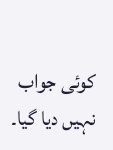کوئی جواب نہیں دیا گیا۔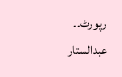رپورٹ۔۔ عبدالستار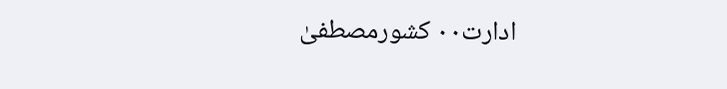ادارت۰۰ کشورمصطفیٰ